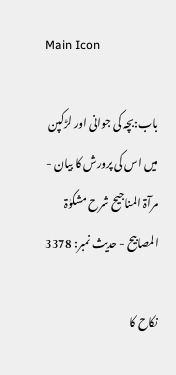Main Icon

باب:بچہ کی جوانی اور لڑکپن میں اس کی پرورش کا بیان - مرآۃ المناجیح شرح مشکوٰۃ المصابیح - حدیث نمبر: 3378

نکاح کا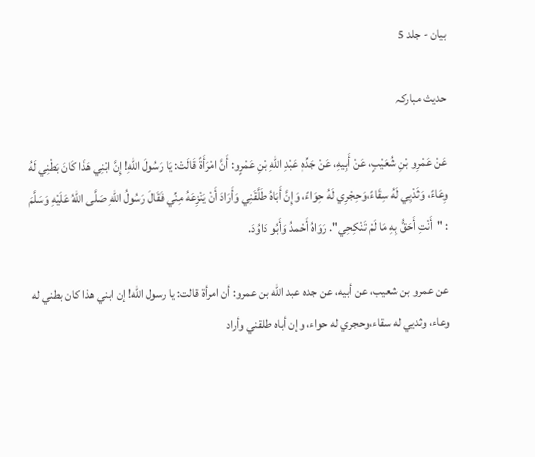بیان - جلد 5

حدیث مبارکہ

عَنْ عَمْرِو بْنِ شُعَيْبٍ، عَنْ أَبِيهِ، عَنْ جَدِّهٖ عَبْدِ اللّٰهِ بْنِ عَمْرٍو: أَنَّ امْرَأَةً قَالَتْ: يَا رَسُولَ اللّٰهِ! إِنَّ ابْنِي هَذَا كَانَ بَطْنِي لَهُ وِعَاءً، وَثَدْيِي لَهُ سِقَاءً،وَحِجْرِي لَهُ حِوَاءً، وَإِنَّ أَبَاهُ طَلَّقَنِي وَأَرَادَ أَنْ يَنْزِعَهُ مِنِّي فَقَالَ رَسُولُ اللّٰهِ صَلَّى اللّٰهُ عَلَيْهِ وَسَلَّمَ : "أَنْتِ أَحَقُّ بِهِ مَا لَمْ تَنْكِحِي". رَوَاهُ أَحْمدُ وَأَبُو دَاوُدَ.

عن عمرو بن شعيب، عن أبيه، عن جده عبد الله بن عمرو: أن امرأة قالت: يا رسول الله! إن ابني هذا كان بطني له وعاء، وثديي له سقاء،وحجري له حواء، وإن أباه طلقني وأراد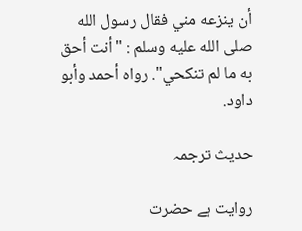أن ينزعه مني فقال رسول الله صلى الله عليه وسلم : "أنت أحق به ما لم تنكحي". رواه أحمد وأبو داود.

حدیث ترجمہ

روایت ہے حضرت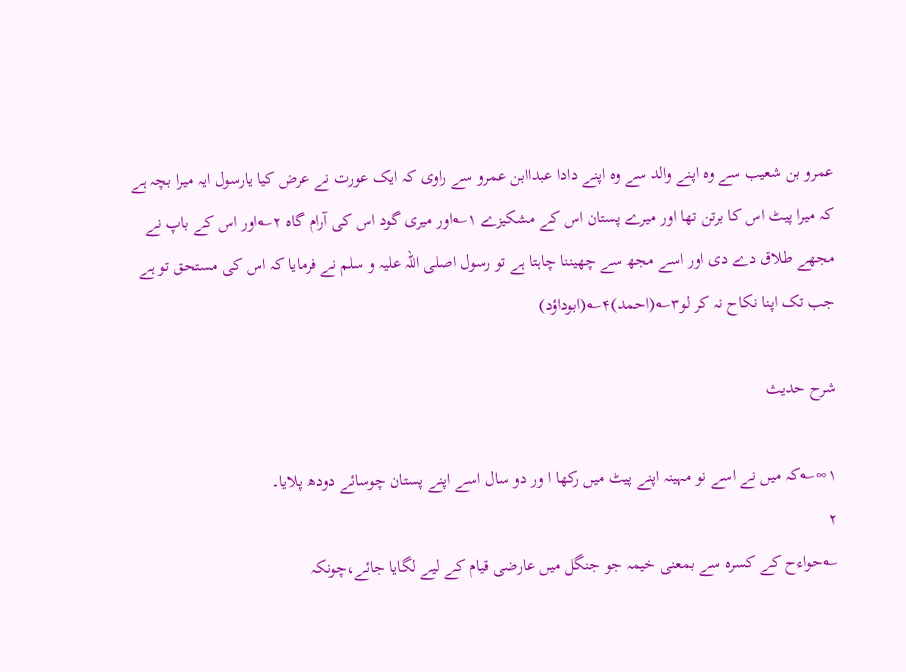عمرو بن شعیب سے وہ اپنے والد سے وہ اپنے دادا عبداابن عمرو سے راوی کہ ایک عورت نے عرض کیا یارسول ایہ میرا بچہ ہے کہ میرا پیٹ اس کا برتن تھا اور میرے پستان اس کے مشکیزے ۱؎اور میری گود اس کی آرام گاہ ۲؎اور اس کے باپ نے مجھے طلاق دے دی اور اسے مجھ سے چھیننا چاہتا ہے تو رسول اصلی اللہ علیہ و سلم نے فرمایا کہ اس کی مستحق تو ہے جب تک اپنا نکاح نہ کر لو۳؎(احمد)۴؎(ابوداؤد)

شرح حدیث

۱∞؎کہ میں نے اسے نو مہینہ اپنے پیٹ میں رکھا ا ور دو سال اسے اپنے پستان چوسائے دودھ پلایا۔
۲
؎حواءح کے کسرہ سے بمعنی خیمہ جو جنگل میں عارضی قیام کے لیے لگایا جائے،چونکہ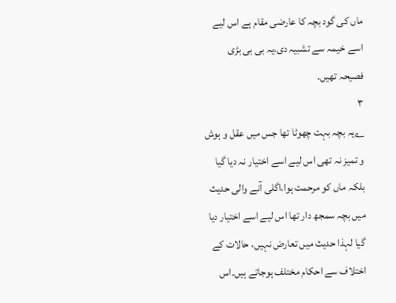ماں کی گود بچہ کا عارضی مقام ہے اس لیے اسے خیمہ سے تشبیہ دی،یہ بی بی بڑی فصیحہ تھیں۔
۳
؎یہ بچہ بہت چھوٹا تھا جس میں عقل و ہوش و تمیز نہ تھی اس لیے اسے اختیار نہ دیا گیا بلکہ ماں کو مرحمت ہوا،اگلی آنے والی حدیث میں بچہ سمجھ دار تھا اس لیے اسے اختیار دیا گیا لہذا حدیث میں تعارض نہیں، حالات کے اختلاف سے احکام مختلف ہوجاتے ہیں۔اس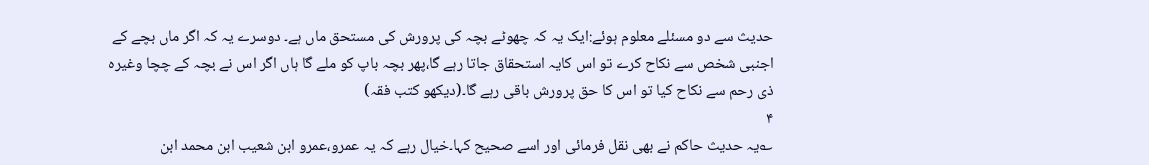حدیث سے دو مسئلے معلوم ہوئے:ایک یہ کہ چھوٹے بچہ کی پرورش کی مستحق ماں ہے۔ دوسرے یہ کہ اگر ماں بچے کے اجنبی شخص سے نکاح کرے تو اس کایہ استحقاق جاتا رہے گا،پھر بچہ باپ کو ملے گا ہاں اگر اس نے بچہ کے چچا وغیرہ ذی رحم سے نکاح کیا تو اس کا حق پرورش باقی رہے گا۔(دیکھو کتب فقہ)
۴
؎یہ حدیث حاکم نے بھی نقل فرمائی اور اسے صحیح کہا۔خیال رہے کہ یہ عمرو،عمرو ابن شعیب ابن محمد ابن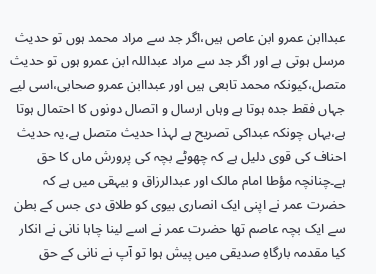عبداابن عمرو ابن عاص ہیں،اگر جد سے مراد محمد ہوں تو حدیث مرسل ہوتی ہے اور اگر جد سے مراد عبداللہ ابن عمرو ہوں تو حدیث متصل،کیونکہ محمد تابعی ہیں اور عبداابن عمرو صحابی،اسی لیے جہاں فقط جدہ ہوتا ہے وہاں ارسال و اتصال دونوں کا احتمال ہوتا ہے،یہاں چونکہ عبداکی تصریح ہے لہذا حدیث متصل ہے،یہ حدیث احناف کی قوی دلیل ہے کہ چھوٹے بچہ کی پرورش ماں کا حق ہے۔چنانچہ مؤطا امام مالک اور عبدالرزاق و بیہقی میں ہے کہ حضرت عمر نے اپنی ایک انصاری بیوی کو طلاق دی جس کے بطن سے ایک بچہ عاصم تھا حضرت عمر نے اسے لینا چاہا نانی نے انکار کیا مقدمہ بارگاہِ صدیقی میں پیش ہوا تو آپ نے نانی کے حق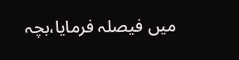میں فیصلہ فرمایا،بچہ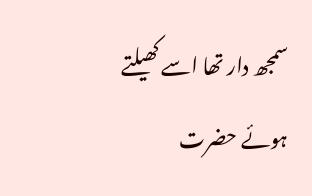سمجھ دار تھا اسے کھیلتے ہوئے حضرت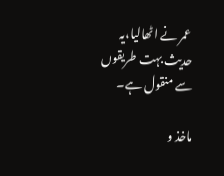عمر نے اٹھالیا،یہ حدیث بہت طریقوں سے منقول ہے۔

ماخذ و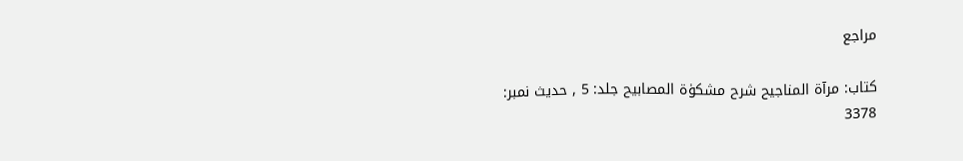مراجع

کتاب: مرآۃ المناجیح شرح مشکوٰۃ المصابیح جلد: 5 , حدیث نمبر: 3378